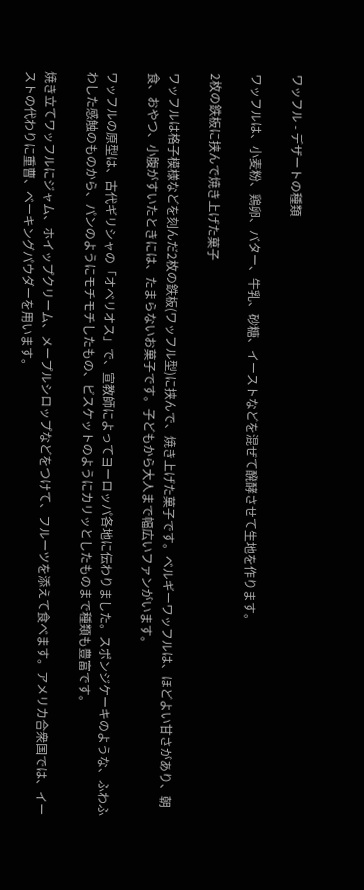ワッフル - デザートの種類

ワッフルは、小麦粉、鶏卵、バター、牛乳、砂糖、イーストなどを混ぜて醗酵させて生地を作ります。

2枚の鉄板に挟んで焼き上げた菓子

ワッフルは格子模様などを刻んだ2枚の鉄板(ワッフル型)に挟んで、焼き上げた菓子です。ベルギーワッフルは、ほどよい甘さがあり、朝食、おやつ、小腹がすいたときには、たまらないお菓子です。子どもから大人まで幅広いファンがいます。

ワッフルの原型は、古代ギリシャの「オベリオス」で、宣教師によってヨーロッパ各地に伝わりました。スポンジケーキのような、ふわふわした感触のものから、パンのようにモチモチしたもの、ビスケットのようにカリッとしたものまで種類も豊富です。

焼き立てワッフルにジャム、ホイップクリーム、メープルシロップなどをつけて、フルーツを添えて食べます。アメリカ合衆国では、イーストの代わりに重曹、ベーキングパウダーを用います。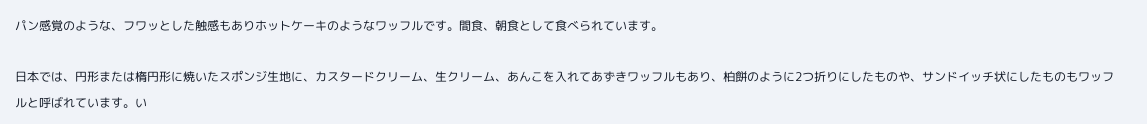パン感覚のような、フワッとした触感もありホットケーキのようなワッフルです。間食、朝食として食べられています。

日本では、円形または楕円形に焼いたスポンジ生地に、カスタードクリーム、生クリーム、あんこを入れてあずきワッフルもあり、柏餅のように2つ折りにしたものや、サンドイッチ状にしたものもワッフルと呼ばれています。い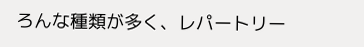ろんな種類が多く、レパートリー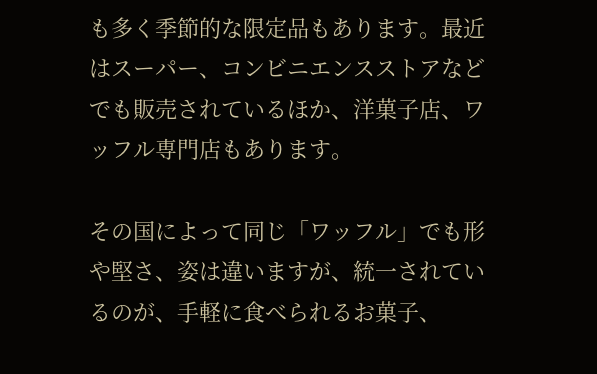も多く季節的な限定品もあります。最近はスーパー、コンビニエンスストアなどでも販売されているほか、洋菓子店、ワッフル専門店もあります。

その国によって同じ「ワッフル」でも形や堅さ、姿は違いますが、統一されているのが、手軽に食べられるお菓子、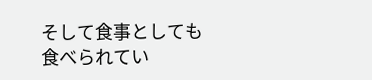そして食事としても食べられてい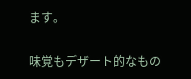ます。

味覚もデザート的なもの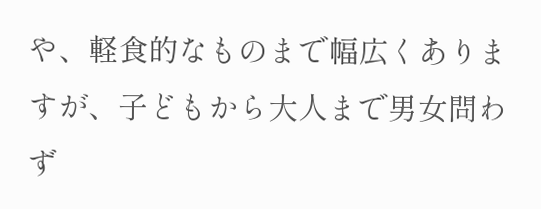や、軽食的なものまで幅広くありますが、子どもから大人まで男女問わず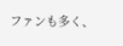ファンも多く、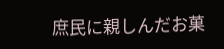庶民に親しんだお菓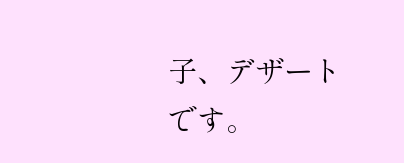子、デザートです。